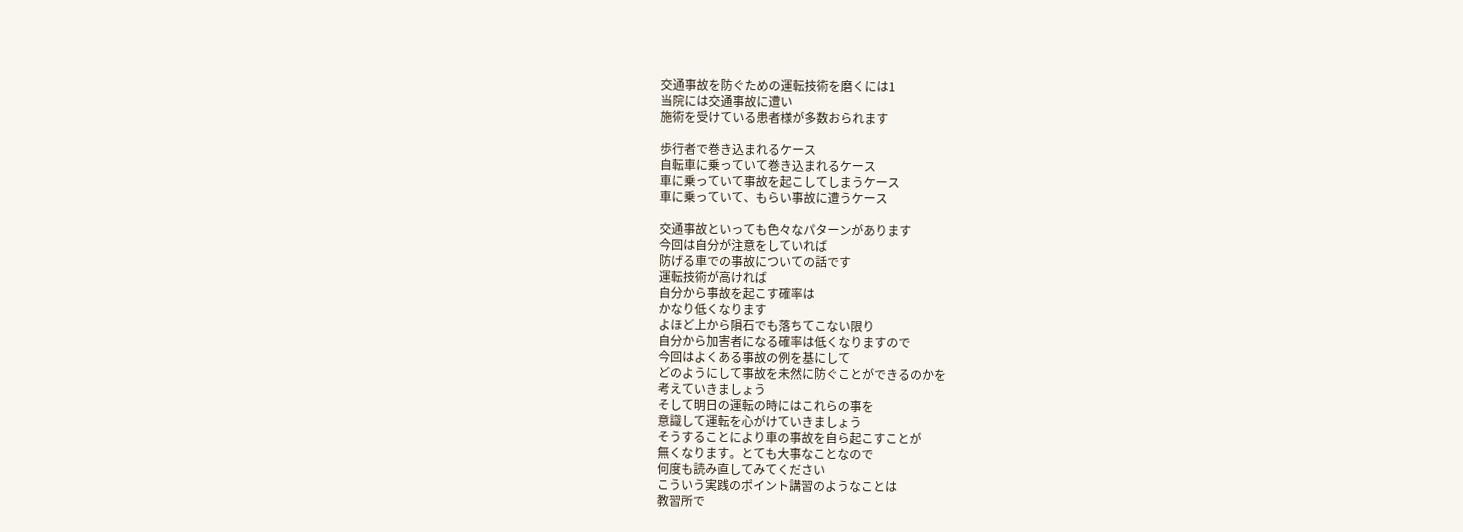交通事故を防ぐための運転技術を磨くには1
当院には交通事故に遭い
施術を受けている患者様が多数おられます

歩行者で巻き込まれるケース
自転車に乗っていて巻き込まれるケース
車に乗っていて事故を起こしてしまうケース
車に乗っていて、もらい事故に遭うケース

交通事故といっても色々なパターンがあります
今回は自分が注意をしていれば
防げる車での事故についての話です
運転技術が高ければ
自分から事故を起こす確率は
かなり低くなります
よほど上から隕石でも落ちてこない限り
自分から加害者になる確率は低くなりますので
今回はよくある事故の例を基にして
どのようにして事故を未然に防ぐことができるのかを
考えていきましょう
そして明日の運転の時にはこれらの事を
意識して運転を心がけていきましょう
そうすることにより車の事故を自ら起こすことが
無くなります。とても大事なことなので
何度も読み直してみてください
こういう実践のポイント講習のようなことは
教習所で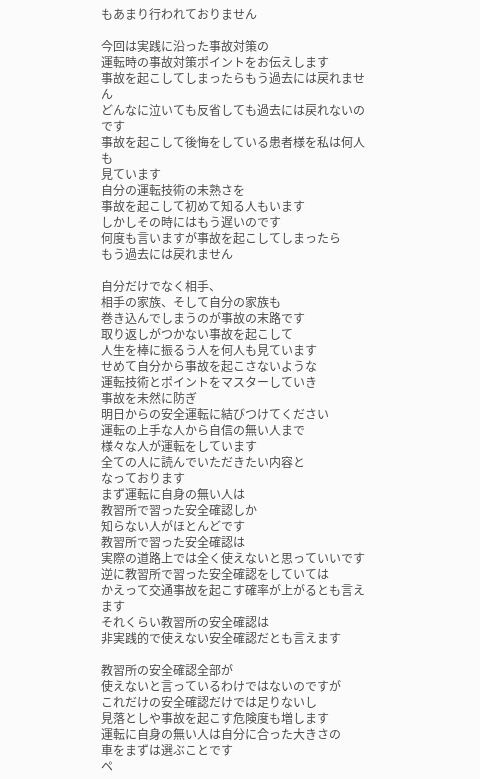もあまり行われておりません

今回は実践に沿った事故対策の
運転時の事故対策ポイントをお伝えします
事故を起こしてしまったらもう過去には戻れません
どんなに泣いても反省しても過去には戻れないのです
事故を起こして後悔をしている患者様を私は何人も
見ています
自分の運転技術の未熟さを
事故を起こして初めて知る人もいます
しかしその時にはもう遅いのです
何度も言いますが事故を起こしてしまったら
もう過去には戻れません

自分だけでなく相手、
相手の家族、そして自分の家族も
巻き込んでしまうのが事故の末路です
取り返しがつかない事故を起こして
人生を棒に振るう人を何人も見ています
せめて自分から事故を起こさないような
運転技術とポイントをマスターしていき
事故を未然に防ぎ
明日からの安全運転に結びつけてください
運転の上手な人から自信の無い人まで
様々な人が運転をしています
全ての人に読んでいただきたい内容と
なっております
まず運転に自身の無い人は
教習所で習った安全確認しか
知らない人がほとんどです
教習所で習った安全確認は
実際の道路上では全く使えないと思っていいです
逆に教習所で習った安全確認をしていては
かえって交通事故を起こす確率が上がるとも言えます
それくらい教習所の安全確認は
非実践的で使えない安全確認だとも言えます

教習所の安全確認全部が
使えないと言っているわけではないのですが
これだけの安全確認だけでは足りないし
見落としや事故を起こす危険度も増します
運転に自身の無い人は自分に合った大きさの
車をまずは選ぶことです
ペ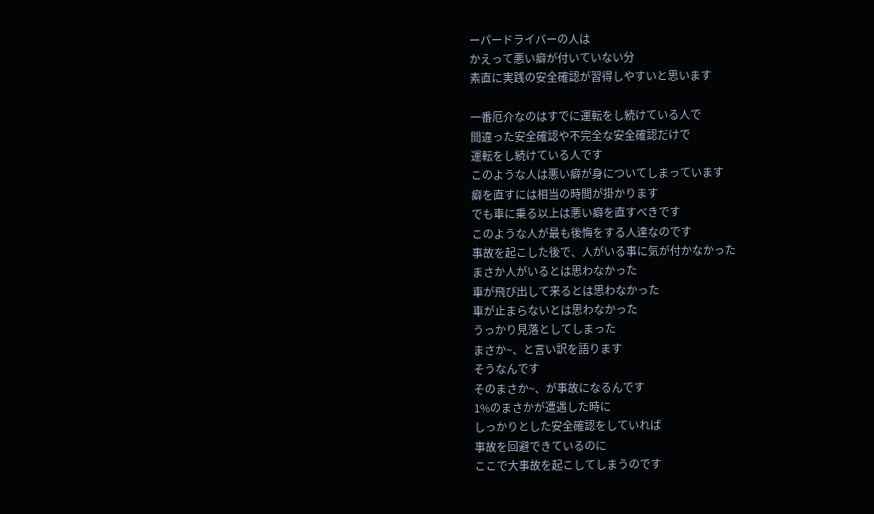ーパードライバーの人は
かえって悪い癖が付いていない分
素直に実践の安全確認が習得しやすいと思います

一番厄介なのはすでに運転をし続けている人で
間違った安全確認や不完全な安全確認だけで
運転をし続けている人です
このような人は悪い癖が身についてしまっています
癖を直すには相当の時間が掛かります
でも車に乗る以上は悪い癖を直すべきです
このような人が最も後悔をする人達なのです
事故を起こした後で、人がいる事に気が付かなかった
まさか人がいるとは思わなかった
車が飛び出して来るとは思わなかった
車が止まらないとは思わなかった
うっかり見落としてしまった
まさか~、と言い訳を語ります
そうなんです
そのまさか~、が事故になるんです
1%のまさかが遭遇した時に
しっかりとした安全確認をしていれば
事故を回避できているのに
ここで大事故を起こしてしまうのです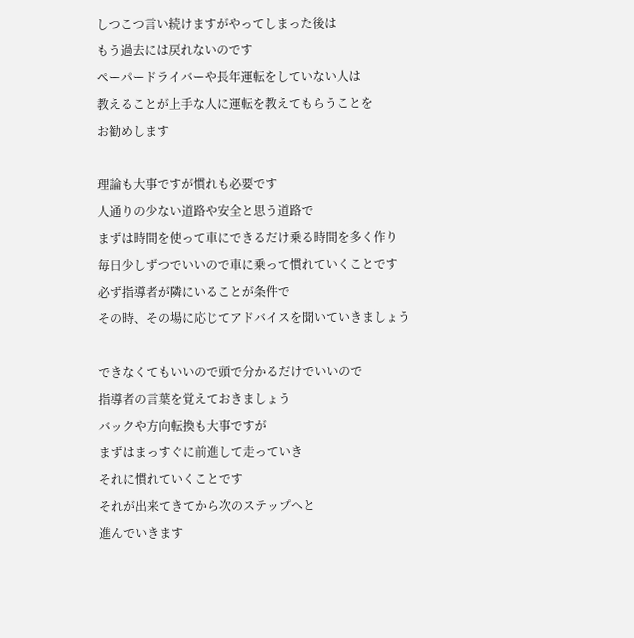しつこつ言い続けますがやってしまった後は
もう過去には戻れないのです
ペーパードライバーや長年運転をしていない人は
教えることが上手な人に運転を教えてもらうことを
お勧めします

理論も大事ですが慣れも必要です
人通りの少ない道路や安全と思う道路で
まずは時間を使って車にできるだけ乗る時間を多く作り
毎日少しずつでいいので車に乗って慣れていくことです
必ず指導者が隣にいることが条件で
その時、その場に応じてアドバイスを聞いていきましょう

できなくてもいいので頭で分かるだけでいいので
指導者の言葉を覚えておきましょう
バックや方向転換も大事ですが
まずはまっすぐに前進して走っていき
それに慣れていくことです
それが出来てきてから次のステップへと
進んでいきます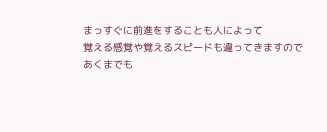まっすぐに前進をすることも人によって
覚える感覚や覚えるスピードも違ってきますので
あくまでも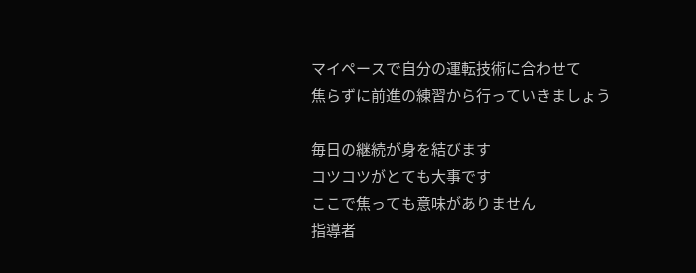マイペースで自分の運転技術に合わせて
焦らずに前進の練習から行っていきましょう

毎日の継続が身を結びます
コツコツがとても大事です
ここで焦っても意味がありません
指導者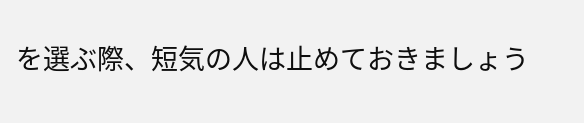を選ぶ際、短気の人は止めておきましょう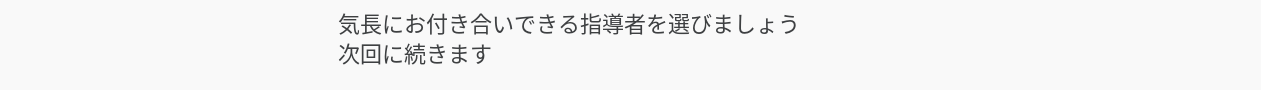気長にお付き合いできる指導者を選びましょう
次回に続きます